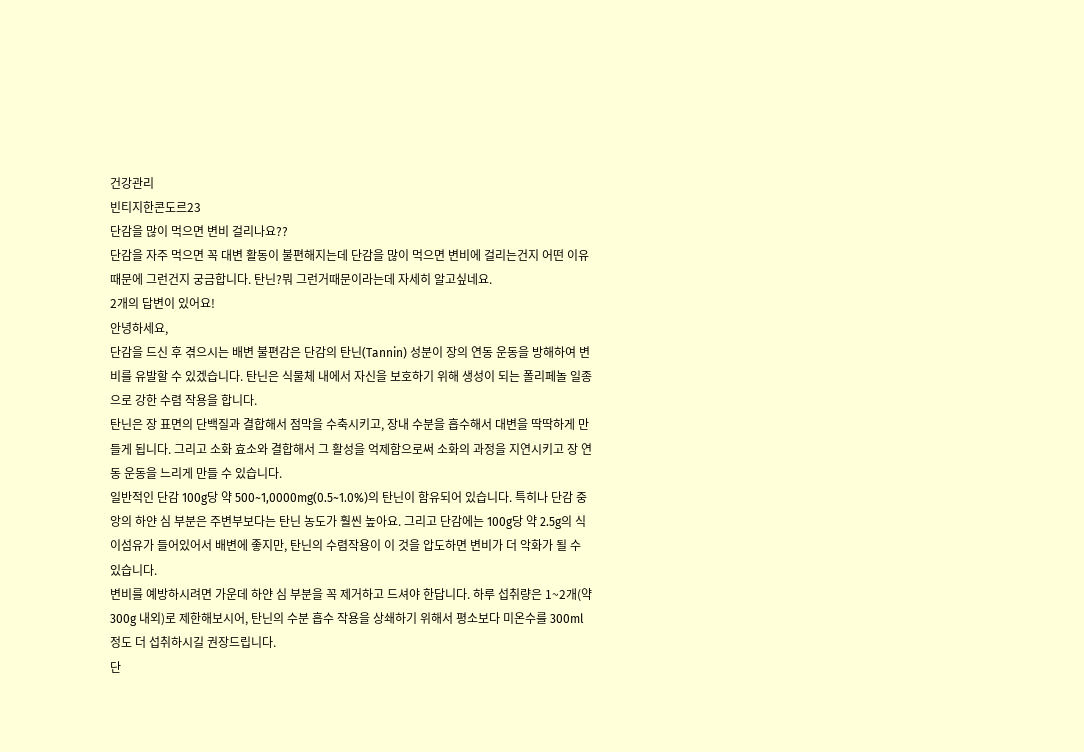건강관리
빈티지한콘도르23
단감을 많이 먹으면 변비 걸리나요??
단감을 자주 먹으면 꼭 대변 활동이 불편해지는데 단감을 많이 먹으면 변비에 걸리는건지 어떤 이유때문에 그런건지 궁금합니다. 탄닌?뭐 그런거때문이라는데 자세히 알고싶네요.
2개의 답변이 있어요!
안녕하세요,
단감을 드신 후 겪으시는 배변 불편감은 단감의 탄닌(Tannin) 성분이 장의 연동 운동을 방해하여 변비를 유발할 수 있겠습니다. 탄닌은 식물체 내에서 자신을 보호하기 위해 생성이 되는 폴리페놀 일종으로 강한 수렴 작용을 합니다.
탄닌은 장 표면의 단백질과 결합해서 점막을 수축시키고, 장내 수분을 흡수해서 대변을 딱딱하게 만들게 됩니다. 그리고 소화 효소와 결합해서 그 활성을 억제함으로써 소화의 과정을 지연시키고 장 연동 운동을 느리게 만들 수 있습니다.
일반적인 단감 100g당 약 500~1,0000mg(0.5~1.0%)의 탄닌이 함유되어 있습니다. 특히나 단감 중앙의 하얀 심 부분은 주변부보다는 탄닌 농도가 훨씬 높아요. 그리고 단감에는 100g당 약 2.5g의 식이섬유가 들어있어서 배변에 좋지만, 탄닌의 수렴작용이 이 것을 압도하면 변비가 더 악화가 될 수 있습니다.
변비를 예방하시려면 가운데 하얀 심 부분을 꼭 제거하고 드셔야 한답니다. 하루 섭취량은 1~2개(약 300g 내외)로 제한해보시어, 탄닌의 수분 흡수 작용을 상쇄하기 위해서 평소보다 미온수를 300ml정도 더 섭취하시길 권장드립니다.
단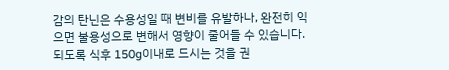감의 탄닌은 수용성일 때 변비를 유발하나, 완전히 익으면 불용성으로 변해서 영향이 줄어들 수 있습니다. 되도록 식후 150g이내로 드시는 것을 권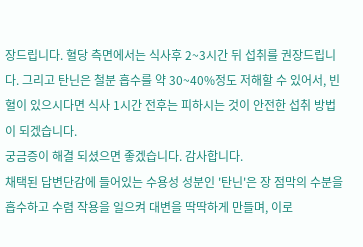장드립니다. 혈당 측면에서는 식사후 2~3시간 뒤 섭취를 권장드립니다. 그리고 탄닌은 철분 흡수를 약 30~40%정도 저해할 수 있어서, 빈혈이 있으시다면 식사 1시간 전후는 피하시는 것이 안전한 섭취 방법이 되겠습니다.
궁금증이 해결 되셨으면 좋겠습니다. 감사합니다.
채택된 답변단감에 들어있는 수용성 성분인 '탄닌'은 장 점막의 수분을 흡수하고 수렴 작용을 일으켜 대변을 딱딱하게 만들며, 이로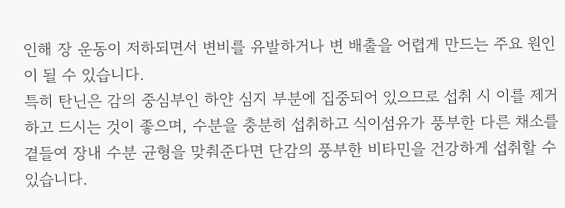인해 장 운동이 저하되면서 변비를 유발하거나 변 배출을 어렵게 만드는 주요 원인이 될 수 있습니다.
특히 탄닌은 감의 중심부인 하얀 심지 부분에 집중되어 있으므로 섭취 시 이를 제거하고 드시는 것이 좋으며, 수분을 충분히 섭취하고 식이섬유가 풍부한 다른 채소를 곁들여 장내 수분 균형을 맞춰준다면 단감의 풍부한 비타민을 건강하게 섭취할 수 있습니다.